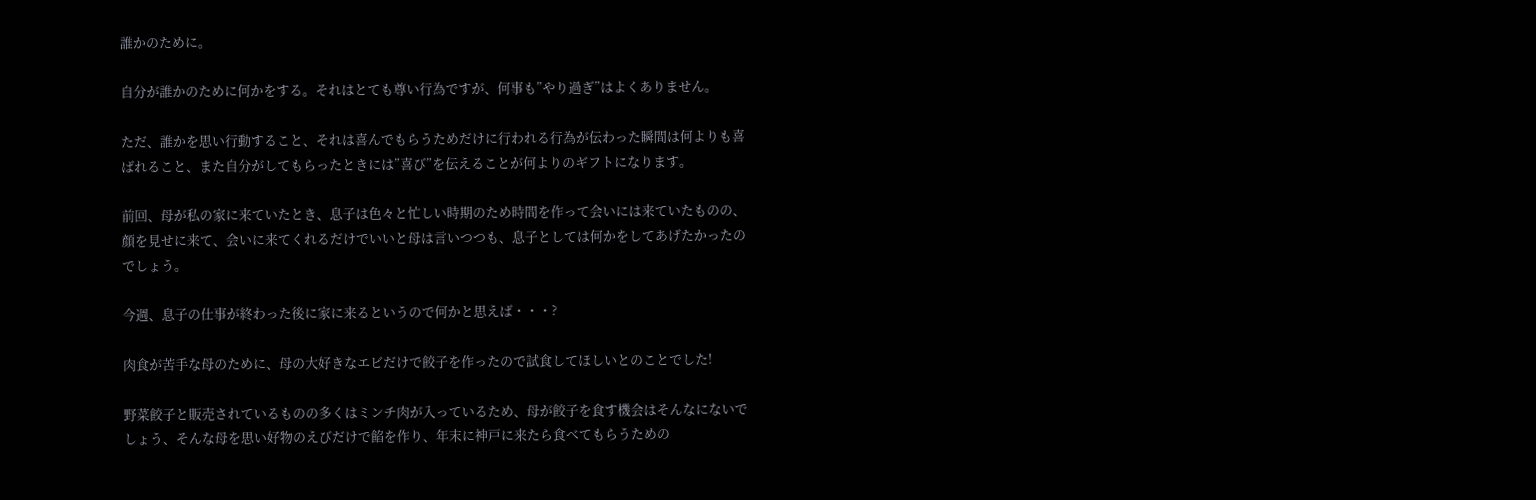誰かのために。

自分が誰かのために何かをする。それはとても尊い行為ですが、何事も”やり過ぎ”はよくありません。

ただ、誰かを思い行動すること、それは喜んでもらうためだけに行われる行為が伝わった瞬間は何よりも喜ばれること、また自分がしてもらったときには”喜び”を伝えることが何よりのギフトになります。

前回、母が私の家に来ていたとき、息子は色々と忙しい時期のため時間を作って会いには来ていたものの、顔を見せに来て、会いに来てくれるだけでいいと母は言いつつも、息子としては何かをしてあげたかったのでしょう。

今週、息子の仕事が終わった後に家に来るというので何かと思えば・・・?

肉食が苦手な母のために、母の大好きなエビだけで餃子を作ったので試食してほしいとのことでした!

野菜餃子と販売されているものの多くはミンチ肉が入っているため、母が餃子を食す機会はそんなにないでしょう、そんな母を思い好物のえびだけで餡を作り、年末に神戸に来たら食べてもらうための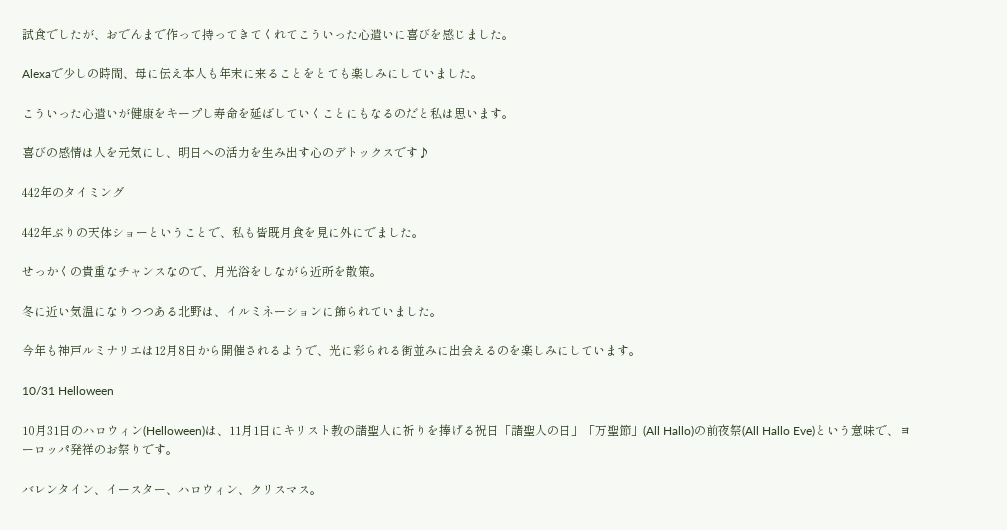試食でしたが、おでんまで作って持ってきてくれてこういった心遣いに喜びを感じました。

Alexaで少しの時間、母に伝え本人も年末に来ることをとても楽しみにしていました。

こういった心遣いが健康をキープし寿命を延ばしていくことにもなるのだと私は思います。

喜びの感情は人を元気にし、明日への活力を生み出す心のデトックスです♪

442年のタイミング

442年ぶりの天体ショーということで、私も皆既月食を見に外にでました。

せっかくの貴重なチャンスなので、月光浴をしながら近所を散策。

冬に近い気温になりつつある北野は、イルミネーションに飾られていました。

今年も神戸ルミナリエは12月8日から開催されるようで、光に彩られる街並みに出会えるのを楽しみにしています。

10/31 Helloween

10月31日のハロウィン(Helloween)は、11月1日にキリスト教の諸聖人に祈りを捧げる祝日「諸聖人の日」「万聖節」(All Hallo)の前夜祭(All Hallo Eve)という意味で、ヨーロッパ発祥のお祭りです。

バレンタイン、イースター、ハロウィン、クリスマス。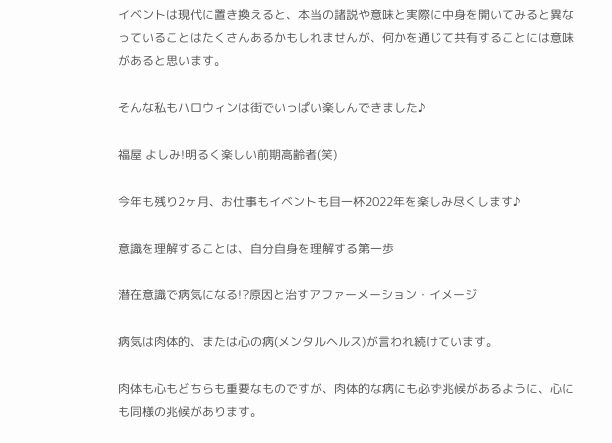イベントは現代に置き換えると、本当の諸説や意味と実際に中身を開いてみると異なっていることはたくさんあるかもしれませんが、何かを通じて共有することには意味があると思います。

そんな私もハロウィンは街でいっぱい楽しんできました♪

福屋 よしみ!明るく楽しい前期高齢者(笑)

今年も残り2ヶ月、お仕事もイベントも目一杯2022年を楽しみ尽くします♪

意識を理解することは、自分自身を理解する第一歩

潜在意識で病気になる!?原因と治すアファーメーション・イメージ

病気は肉体的、または心の病(メンタルヘルス)が言われ続けています。

肉体も心もどちらも重要なものですが、肉体的な病にも必ず兆候があるように、心にも同様の兆候があります。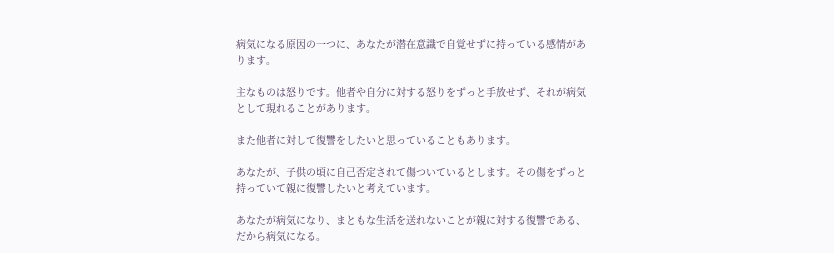病気になる原因の一つに、あなたが潜在意識で自覚せずに持っている感情があります。

主なものは怒りです。他者や自分に対する怒りをずっと手放せず、それが病気として現れることがあります。

また他者に対して復讐をしたいと思っていることもあります。

あなたが、子供の頃に自己否定されて傷ついているとします。その傷をずっと持っていて親に復讐したいと考えています。

あなたが病気になり、まともな生活を送れないことが親に対する復讐である、だから病気になる。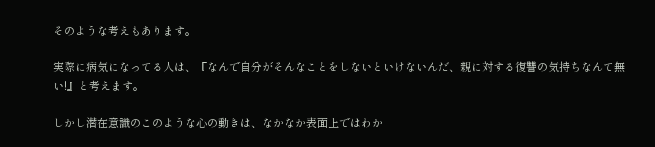そのような考えもあります。

実際に病気になってる人は、『なんで自分がそんなことをしないといけないんだ、親に対する復讐の気持ちなんて無い!』と考えます。

しかし潜在意識のこのような心の動きは、なかなか表面上ではわか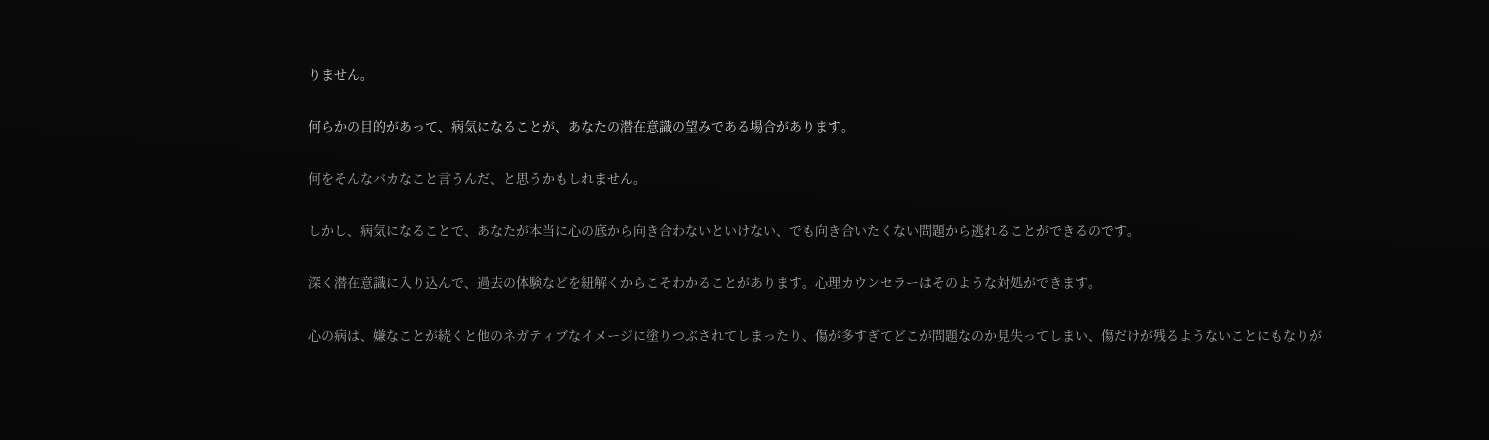りません。

何らかの目的があって、病気になることが、あなたの潜在意識の望みである場合があります。

何をそんなバカなこと言うんだ、と思うかもしれません。

しかし、病気になることで、あなたが本当に心の底から向き合わないといけない、でも向き合いたくない問題から逃れることができるのです。

深く潜在意識に入り込んで、過去の体験などを紐解くからこそわかることがあります。心理カウンセラーはそのような対処ができます。

心の病は、嫌なことが続くと他のネガティブなイメージに塗りつぶされてしまったり、傷が多すぎてどこが問題なのか見失ってしまい、傷だけが残るようないことにもなりが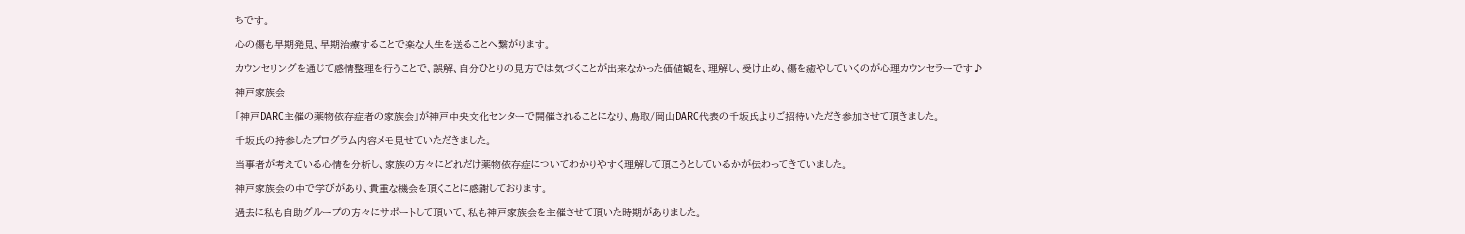ちです。

心の傷も早期発見、早期治療することで楽な人生を送ることへ繋がります。

カウンセリングを通じて感情整理を行うことで、誤解、自分ひとりの見方では気づくことが出来なかった価値観を、理解し、受け止め、傷を癒やしていくのが心理カウンセラーです♪

神戸家族会

「神戸DARC主催の薬物依存症者の家族会」が神戸中央文化センターで開催されることになり、鳥取/岡山DARC代表の千坂氏よりご招待いただき参加させて頂きました。

千坂氏の持参したプログラム内容メモ見せていただきました。

当事者が考えている心情を分析し、家族の方々にどれだけ薬物依存症についてわかりやすく理解して頂こうとしているかが伝わってきていました。

神戸家族会の中で学びがあり、貴重な機会を頂くことに感謝しております。

過去に私も自助グループの方々にサポートして頂いて、私も神戸家族会を主催させて頂いた時期がありました。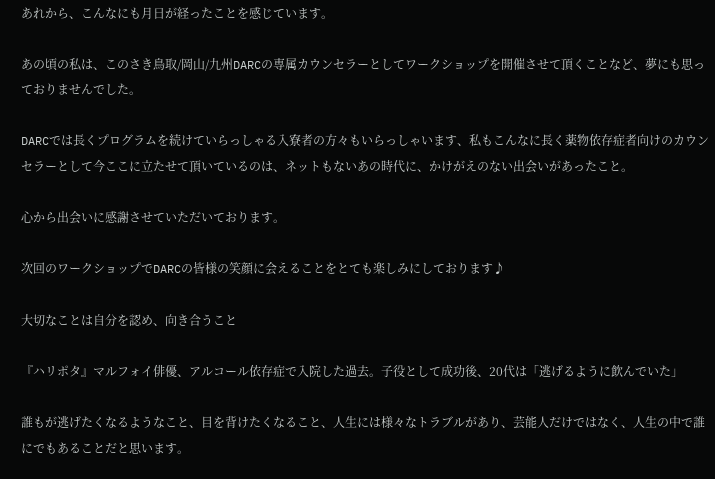あれから、こんなにも月日が経ったことを感じています。

あの頃の私は、このさき鳥取/岡山/九州DARCの専属カウンセラーとしてワークショップを開催させて頂くことなど、夢にも思っておりませんでした。

DARCでは長くプログラムを続けていらっしゃる入寮者の方々もいらっしゃいます、私もこんなに長く薬物依存症者向けのカウンセラーとして今ここに立たせて頂いているのは、ネットもないあの時代に、かけがえのない出会いがあったこと。

心から出会いに感謝させていただいております。

次回のワークショップでDARCの皆様の笑顔に会えることをとても楽しみにしております♪

大切なことは自分を認め、向き合うこと

『ハリポタ』マルフォイ俳優、アルコール依存症で入院した過去。子役として成功後、20代は「逃げるように飲んでいた」

誰もが逃げたくなるようなこと、目を背けたくなること、人生には様々なトラブルがあり、芸能人だけではなく、人生の中で誰にでもあることだと思います。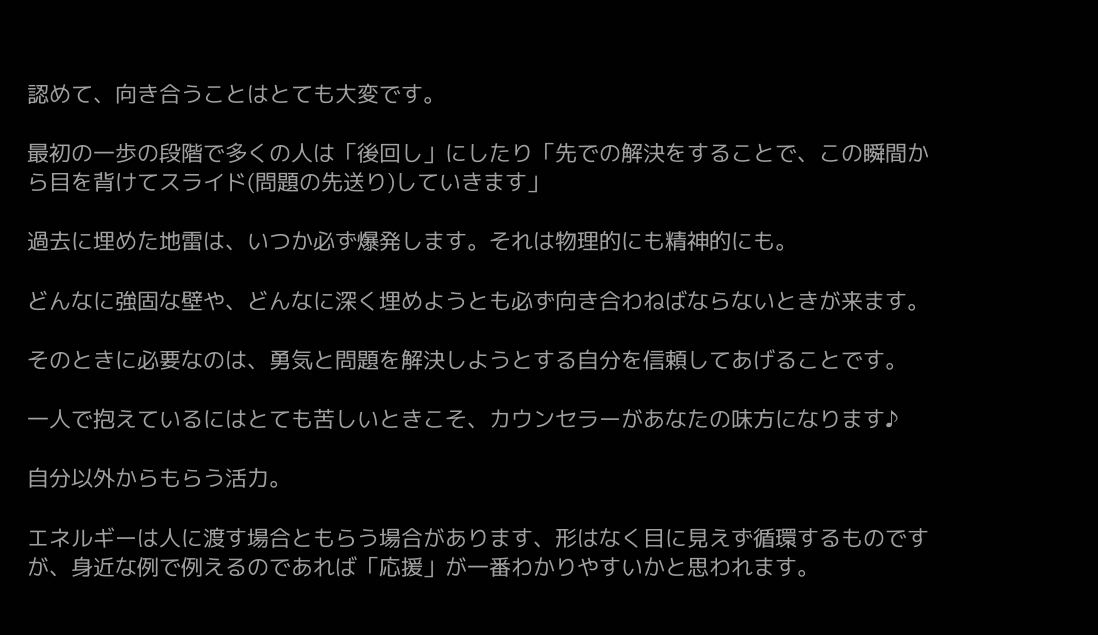認めて、向き合うことはとても大変です。

最初の一歩の段階で多くの人は「後回し」にしたり「先での解決をすることで、この瞬間から目を背けてスライド(問題の先送り)していきます」

過去に埋めた地雷は、いつか必ず爆発します。それは物理的にも精神的にも。

どんなに強固な壁や、どんなに深く埋めようとも必ず向き合わねばならないときが来ます。

そのときに必要なのは、勇気と問題を解決しようとする自分を信頼してあげることです。

一人で抱えているにはとても苦しいときこそ、カウンセラーがあなたの味方になります♪

自分以外からもらう活力。

エネルギーは人に渡す場合ともらう場合があります、形はなく目に見えず循環するものですが、身近な例で例えるのであれば「応援」が一番わかりやすいかと思われます。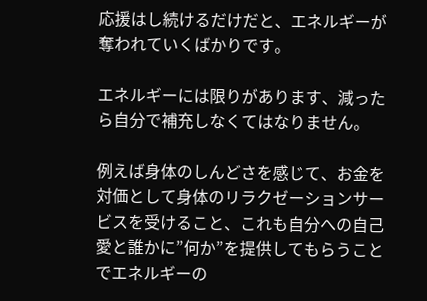応援はし続けるだけだと、エネルギーが奪われていくばかりです。

エネルギーには限りがあります、減ったら自分で補充しなくてはなりません。

例えば身体のしんどさを感じて、お金を対価として身体のリラクゼーションサービスを受けること、これも自分への自己愛と誰かに”何か”を提供してもらうことでエネルギーの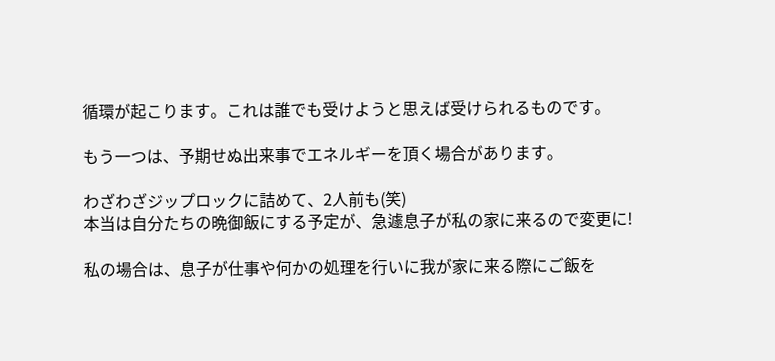循環が起こります。これは誰でも受けようと思えば受けられるものです。

もう一つは、予期せぬ出来事でエネルギーを頂く場合があります。

わざわざジップロックに詰めて、2人前も(笑)
本当は自分たちの晩御飯にする予定が、急遽息子が私の家に来るので変更に!

私の場合は、息子が仕事や何かの処理を行いに我が家に来る際にご飯を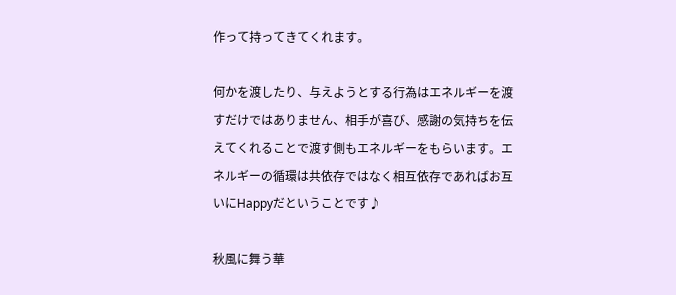作って持ってきてくれます。

何かを渡したり、与えようとする行為はエネルギーを渡すだけではありません、相手が喜び、感謝の気持ちを伝えてくれることで渡す側もエネルギーをもらいます。エネルギーの循環は共依存ではなく相互依存であればお互いにHappyだということです♪

秋風に舞う華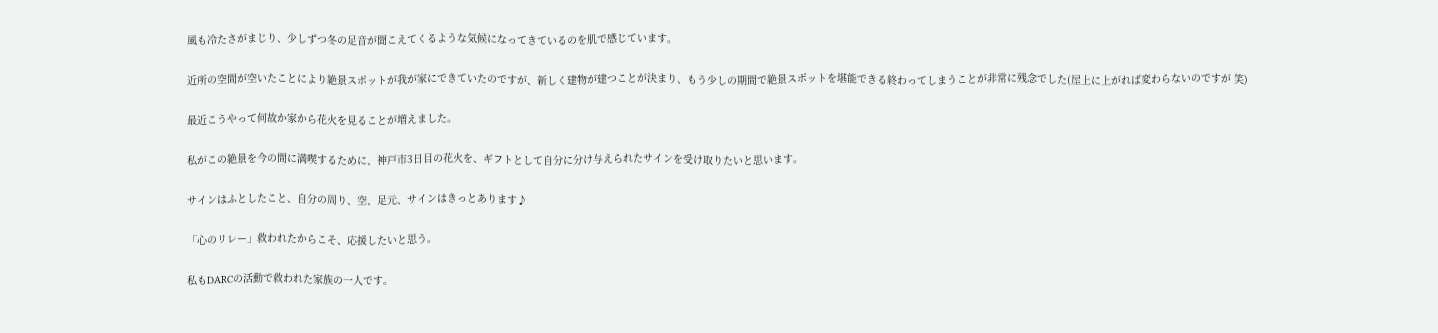風も冷たさがまじり、少しずつ冬の足音が聞こえてくるような気候になってきているのを肌で感じています。

近所の空間が空いたことにより絶景スポットが我が家にできていたのですが、新しく建物が建つことが決まり、もう少しの期間で絶景スポットを堪能できる終わってしまうことが非常に残念でした(屋上に上がれば変わらないのですが 笑)

最近こうやって何故か家から花火を見ることが増えました。

私がこの絶景を今の間に満喫するために、神戸市3日目の花火を、ギフトとして自分に分け与えられたサインを受け取りたいと思います。

サインはふとしたこと、自分の周り、空、足元、サインはきっとあります♪

「心のリレー」救われたからこそ、応援したいと思う。

私もDARCの活動で救われた家族の一人です。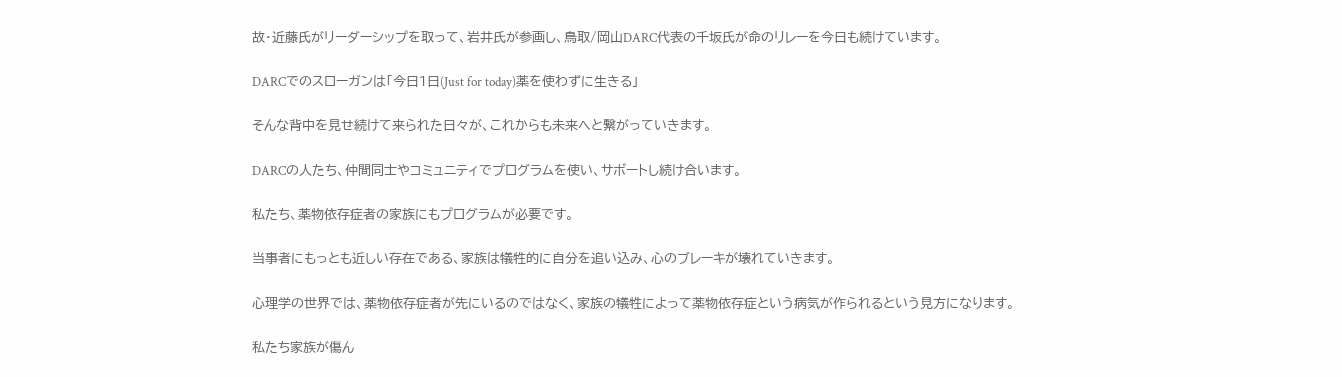故・近藤氏がリーダーシップを取って、岩井氏が参画し、鳥取/岡山DARC代表の千坂氏が命のリレーを今日も続けています。

DARCでのスローガンは「今日1日(Just for today)薬を使わずに生きる」

そんな背中を見せ続けて来られた日々が、これからも未来へと繋がっていきます。

DARCの人たち、仲間同士やコミュニティでプログラムを使い、サポートし続け合います。

私たち、薬物依存症者の家族にもプログラムが必要です。

当事者にもっとも近しい存在である、家族は犠牲的に自分を追い込み、心のブレーキが壊れていきます。

心理学の世界では、薬物依存症者が先にいるのではなく、家族の犠牲によって薬物依存症という病気が作られるという見方になります。

私たち家族が傷ん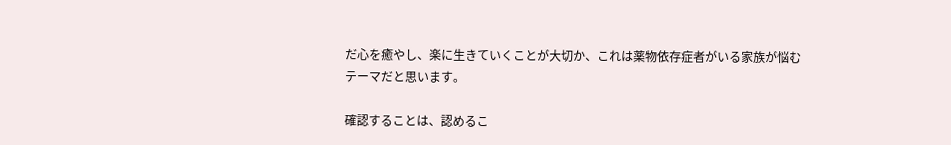だ心を癒やし、楽に生きていくことが大切か、これは薬物依存症者がいる家族が悩むテーマだと思います。

確認することは、認めるこ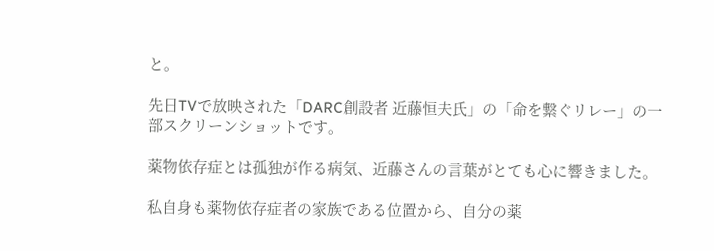と。

先日TVで放映された「DARC創設者 近藤恒夫氏」の「命を繋ぐリレー」の一部スクリーンショットです。

薬物依存症とは孤独が作る病気、近藤さんの言葉がとても心に響きました。

私自身も薬物依存症者の家族である位置から、自分の薬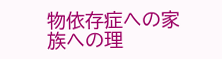物依存症への家族への理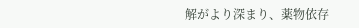解がより深まり、薬物依存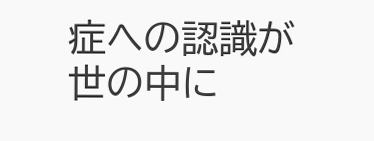症への認識が世の中に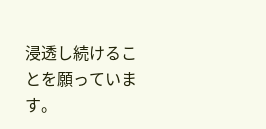浸透し続けることを願っています。